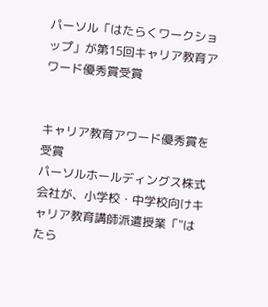パーソル「はたらくワークショップ」が第15回キャリア教育アワード優秀賞受賞


キャリア教育アワード優秀賞を受賞
パーソルホールディングス株式会社が、小学校・中学校向けキャリア教育講師派遣授業「"はたら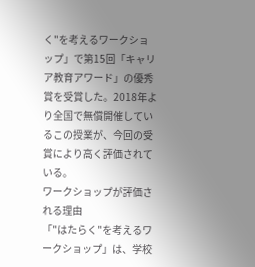く"を考えるワークショップ」で第15回「キャリア教育アワード」の優秀賞を受賞した。2018年より全国で無償開催しているこの授業が、今回の受賞により高く評価されている。
ワークショップが評価される理由
「"はたらく"を考えるワークショップ」は、学校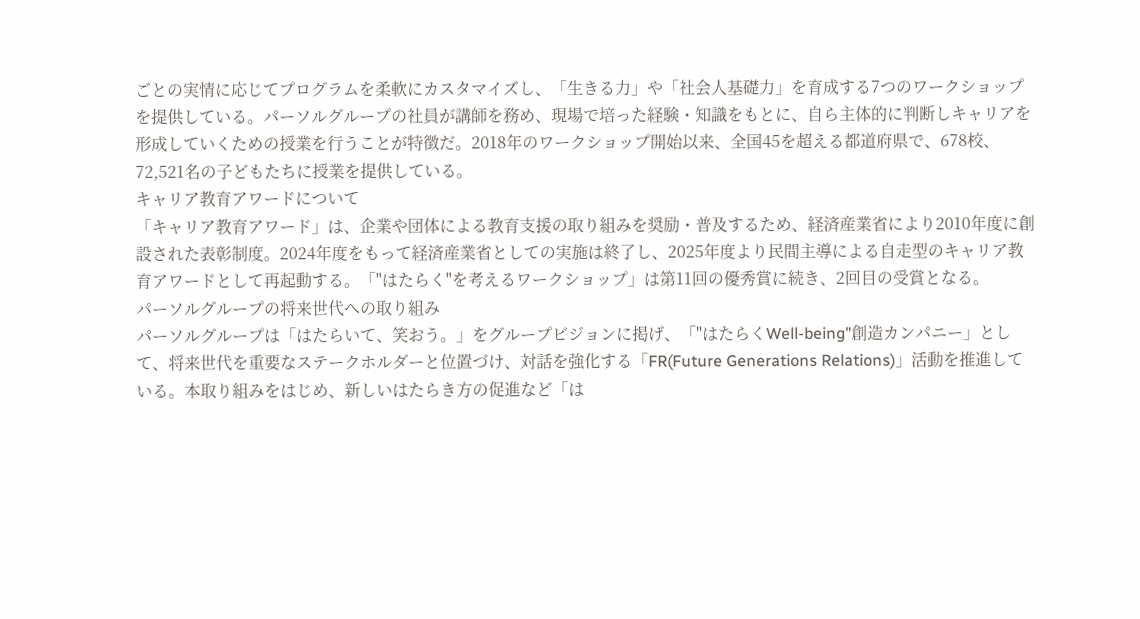ごとの実情に応じてプログラムを柔軟にカスタマイズし、「生きる力」や「社会人基礎力」を育成する7つのワークショップを提供している。パーソルグループの社員が講師を務め、現場で培った経験・知識をもとに、自ら主体的に判断しキャリアを形成していくための授業を行うことが特徴だ。2018年のワークショップ開始以来、全国45を超える都道府県で、678校、72,521名の子どもたちに授業を提供している。
キャリア教育アワードについて
「キャリア教育アワード」は、企業や団体による教育支援の取り組みを奨励・普及するため、経済産業省により2010年度に創設された表彰制度。2024年度をもって経済産業省としての実施は終了し、2025年度より民間主導による自走型のキャリア教育アワードとして再起動する。「"はたらく"を考えるワークショップ」は第11回の優秀賞に続き、2回目の受賞となる。
パーソルグループの将来世代への取り組み
パーソルグループは「はたらいて、笑おう。」をグループビジョンに掲げ、「"はたらくWell-being"創造カンパニー」として、将来世代を重要なステークホルダーと位置づけ、対話を強化する「FR(Future Generations Relations)」活動を推進している。本取り組みをはじめ、新しいはたらき方の促進など「は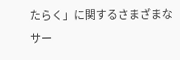たらく」に関するさまざまなサー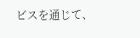ビスを通じて、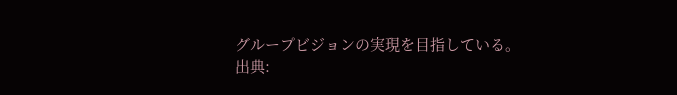グループビジョンの実現を目指している。
出典: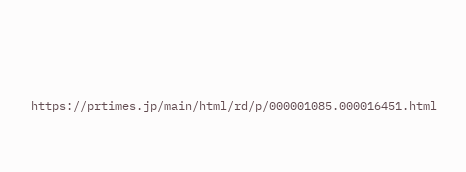https://prtimes.jp/main/html/rd/p/000001085.000016451.html